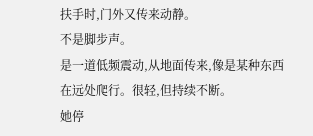扶手时,门外又传来动静。
不是脚步声。
是一道低频震动,从地面传来,像是某种东西在远处爬行。很轻,但持续不断。
她停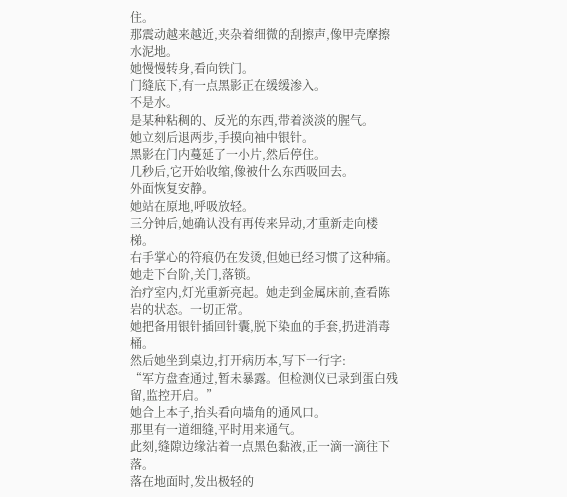住。
那震动越来越近,夹杂着细微的刮擦声,像甲壳摩擦水泥地。
她慢慢转身,看向铁门。
门缝底下,有一点黑影正在缓缓渗入。
不是水。
是某种粘稠的、反光的东西,带着淡淡的腥气。
她立刻后退两步,手摸向袖中银针。
黑影在门内蔓延了一小片,然后停住。
几秒后,它开始收缩,像被什么东西吸回去。
外面恢复安静。
她站在原地,呼吸放轻。
三分钟后,她确认没有再传来异动,才重新走向楼梯。
右手掌心的符痕仍在发烫,但她已经习惯了这种痛。
她走下台阶,关门,落锁。
治疗室内,灯光重新亮起。她走到金属床前,查看陈岩的状态。一切正常。
她把备用银针插回针囊,脱下染血的手套,扔进消毒桶。
然后她坐到桌边,打开病历本,写下一行字:
“军方盘查通过,暂未暴露。但检测仪已录到蛋白残留,监控开启。”
她合上本子,抬头看向墙角的通风口。
那里有一道细缝,平时用来通气。
此刻,缝隙边缘沾着一点黑色黏液,正一滴一滴往下落。
落在地面时,发出极轻的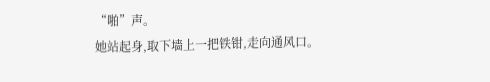“啪”声。
她站起身,取下墙上一把铁钳,走向通风口。